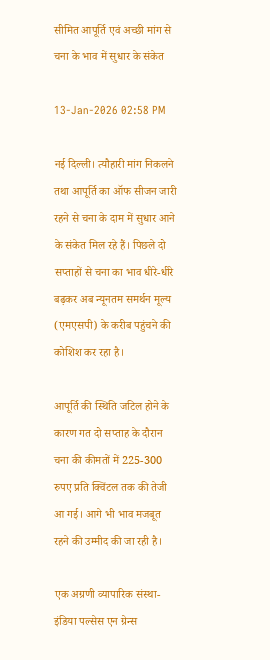सीमित आपूर्ति एवं अच्छी मांग से चना के भाव में सुधार के संकेत

13-Jan-2026 02:58 PM

नई दिल्ली। त्यौहारी मांग निकलने तथा आपूर्ति का ऑफ सीजन जारी रहने से चना के दाम में सुधार आने के संकेत मिल रहे हैं। पिछले दो सप्ताहों से चना का भाव धीरे-धीरे बढ़कर अब न्यूनतम समर्थन मूल्य (एमएसपी) के करीब पहुंचने की कोशिश कर रहा है।

आपूर्ति की स्थिति जटिल होने के कारण गत दो सप्ताह के दौरान चना की कीमतों में 225-300 रुपए प्रति क्विंटल तक की तेजी आ गई। आगे भी भाव मजबूत रहने की उम्मीद की जा रही है।

एक अग्रणी व्यापारिक संस्था- इंडिया पल्सेस एन ग्रेन्स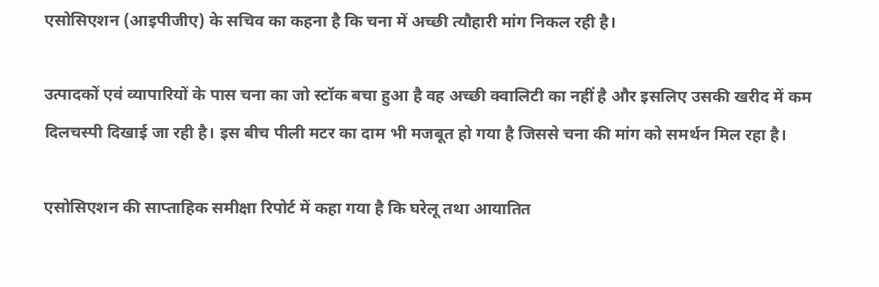एसोसिएशन (आइपीजीए) के सचिव का कहना है कि चना में अच्छी त्यौहारी मांग निकल रही है।

उत्पादकों एवं व्यापारियों के पास चना का जो स्टॉक बचा हुआ है वह अच्छी क्वालिटी का नहीं है और इसलिए उसकी खरीद में कम दिलचस्पी दिखाई जा रही है। इस बीच पीली मटर का दाम भी मजबूत हो गया है जिससे चना की मांग को समर्थन मिल रहा है।

एसोसिएशन की साप्ताहिक समीक्षा रिपोर्ट में कहा गया है कि घरेलू तथा आयातित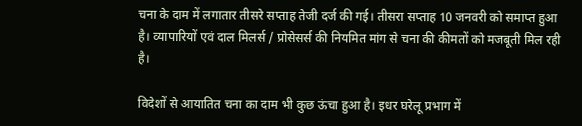चना के दाम में लगातार तीसरे सप्ताह तेजी दर्ज की गई। तीसरा सप्ताह 10 जनवरी को समाप्त हुआ है। व्यापारियों एवं दाल मिलर्स / प्रोसेसर्स की नियमित मांग से चना की कीमतों को मजबूती मिल रही है।

विदेशों से आयातित चना का दाम भी कुछ ऊंचा हुआ है। इधर घरेलू प्रभाग में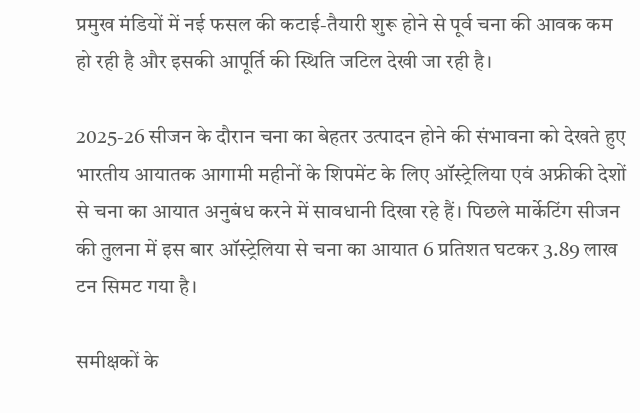प्रमुख मंडियों में नई फसल की कटाई-तैयारी शुरू होने से पूर्व चना की आवक कम हो रही है और इसकी आपूर्ति की स्थिति जटिल देखी जा रही है।

2025-26 सीजन के दौरान चना का बेहतर उत्पादन होने की संभावना को देखते हुए भारतीय आयातक आगामी महीनों के शिपमेंट के लिए ऑस्ट्रेलिया एवं अफ्रीकी देशों से चना का आयात अनुबंध करने में सावधानी दिखा रहे हैं। पिछले मार्केटिंग सीजन की तुलना में इस बार ऑस्ट्रेलिया से चना का आयात 6 प्रतिशत घटकर 3.89 लाख टन सिमट गया है।

समीक्षकों के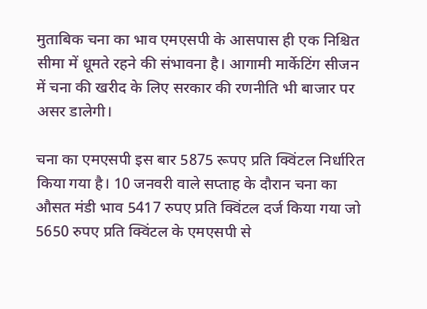मुताबिक चना का भाव एमएसपी के आसपास ही एक निश्चित सीमा में धूमते रहने की संभावना है। आगामी मार्केटिंग सीजन में चना की खरीद के लिए सरकार की रणनीति भी बाजार पर असर डालेगी।

चना का एमएसपी इस बार 5875 रूपए प्रति क्विंटल निर्धारित किया गया है। 10 जनवरी वाले सप्ताह के दौरान चना का औसत मंडी भाव 5417 रुपए प्रति क्विंटल दर्ज किया गया जो 5650 रुपए प्रति क्विंटल के एमएसपी से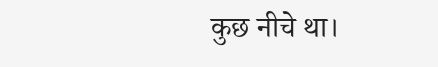कुछ नीचे था।